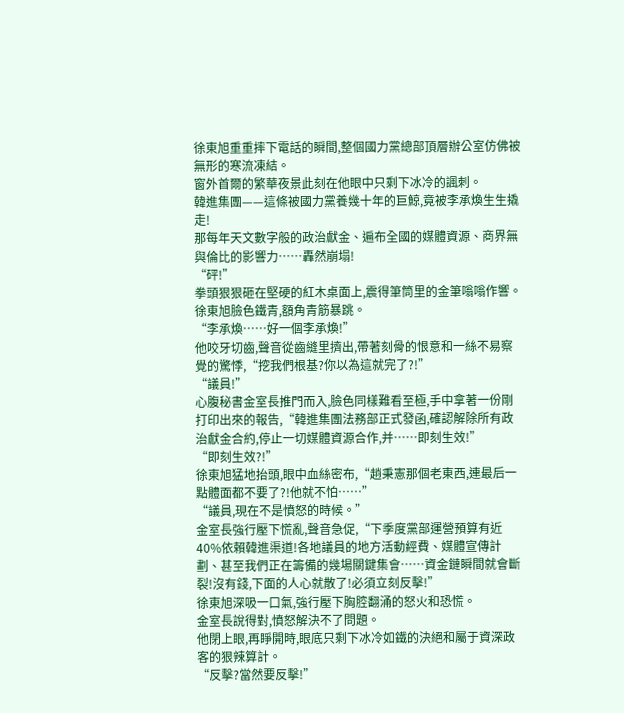徐東旭重重摔下電話的瞬間,整個國力黨總部頂層辦公室仿佛被無形的寒流凍結。
窗外首爾的繁華夜景此刻在他眼中只剩下冰冷的諷刺。
韓進集團——這條被國力黨養幾十年的巨鯨,竟被李承煥生生撬走!
那每年天文數字般的政治獻金、遍布全國的媒體資源、商界無與倫比的影響力……轟然崩塌!
“砰!”
拳頭狠狠砸在堅硬的紅木桌面上,震得筆筒里的金筆嗡嗡作響。
徐東旭臉色鐵青,額角青筋暴跳。
“李承煥……好一個李承煥!”
他咬牙切齒,聲音從齒縫里擠出,帶著刻骨的恨意和一絲不易察覺的驚悸,“挖我們根基?你以為這就完了?!”
“議員!”
心腹秘書金室長推門而入,臉色同樣難看至極,手中拿著一份剛打印出來的報告,“韓進集團法務部正式發函,確認解除所有政治獻金合約,停止一切媒體資源合作,并……即刻生效!”
“即刻生效?!”
徐東旭猛地抬頭,眼中血絲密布,“趙秉憲那個老東西,連最后一點體面都不要了?!他就不怕……”
“議員,現在不是憤怒的時候。”
金室長強行壓下慌亂,聲音急促,“下季度黨部運營預算有近40%依賴韓進渠道!各地議員的地方活動經費、媒體宣傳計劃、甚至我們正在籌備的幾場關鍵集會……資金鏈瞬間就會斷裂!沒有錢,下面的人心就散了!必須立刻反擊!”
徐東旭深吸一口氣,強行壓下胸腔翻涌的怒火和恐慌。
金室長說得對,憤怒解決不了問題。
他閉上眼,再睜開時,眼底只剩下冰冷如鐵的決絕和屬于資深政客的狠辣算計。
“反擊?當然要反擊!”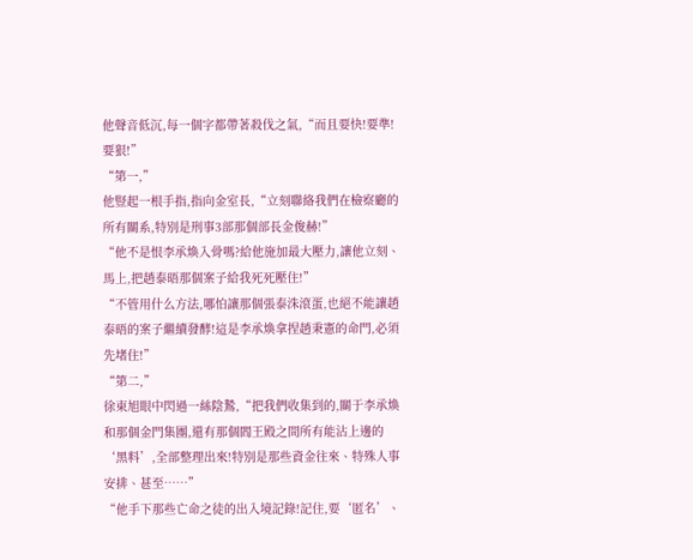他聲音低沉,每一個字都帶著殺伐之氣,“而且要快!要準!要狠!”
“第一,”
他豎起一根手指,指向金室長,“立刻聯絡我們在檢察廳的所有關系,特別是刑事3部那個部長金俊赫!”
“他不是恨李承煥入骨嗎?給他施加最大壓力,讓他立刻、馬上,把趙泰晤那個案子給我死死壓住!”
“不管用什么方法,哪怕讓那個張泰洙滾蛋,也絕不能讓趙泰晤的案子繼續發酵!這是李承煥拿捏趙秉憲的命門,必須先堵住!”
“第二,”
徐東旭眼中閃過一絲陰鷙,“把我們收集到的,關于李承煥和那個金門集團,還有那個閻王殿之間所有能沾上邊的‘黑料’,全部整理出來!特別是那些資金往來、特殊人事安排、甚至……”
“他手下那些亡命之徒的出入境記錄!記住,要‘匿名’、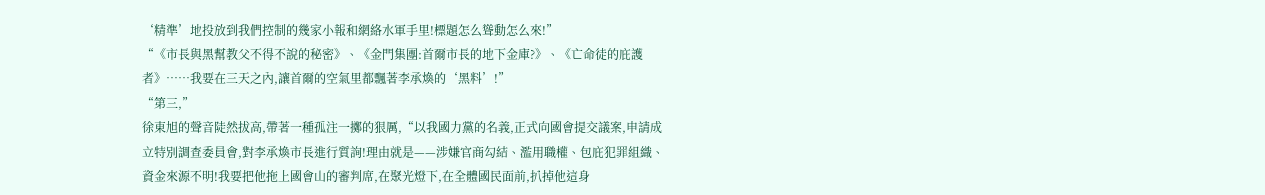‘精準’地投放到我們控制的幾家小報和網絡水軍手里!標題怎么聳動怎么來!”
“《市長與黑幫教父不得不說的秘密》、《金門集團:首爾市長的地下金庫?》、《亡命徒的庇護者》……我要在三天之內,讓首爾的空氣里都飄著李承煥的‘黑料’!”
“第三,”
徐東旭的聲音陡然拔高,帶著一種孤注一擲的狠厲,“以我國力黨的名義,正式向國會提交議案,申請成立特別調查委員會,對李承煥市長進行質詢!理由就是——涉嫌官商勾結、濫用職權、包庇犯罪組織、資金來源不明!我要把他拖上國會山的審判席,在聚光燈下,在全體國民面前,扒掉他這身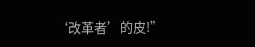‘改革者’的皮!”